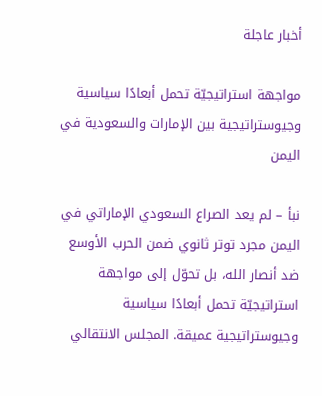أخبار عاجلة

مواجهة استراتيجيّة تحمل أبعادًا سياسية وجيوستراتيجية بين الإمارات والسعودية في اليمن

نبأ – لم يعد الصراع السعودي الإماراتي في اليمن مجرد توتر ثانوي ضمن الحرب الأوسع ضد أنصار الله، بل تحوّل إلى مواجهة استراتيجيّة تحمل أبعادًا سياسية وجيوستراتيجية عميقة. المجلس الانتقالي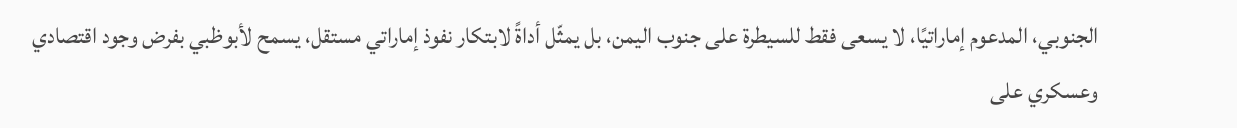الجنوبي، المدعوم إماراتيًا، لا يسعى فقط للسيطرة على جنوب اليمن، بل يمثّل أداةً لابتكار نفوذ إماراتي مستقل، يسمح لأبوظبي بفرض وجود اقتصادي وعسكري على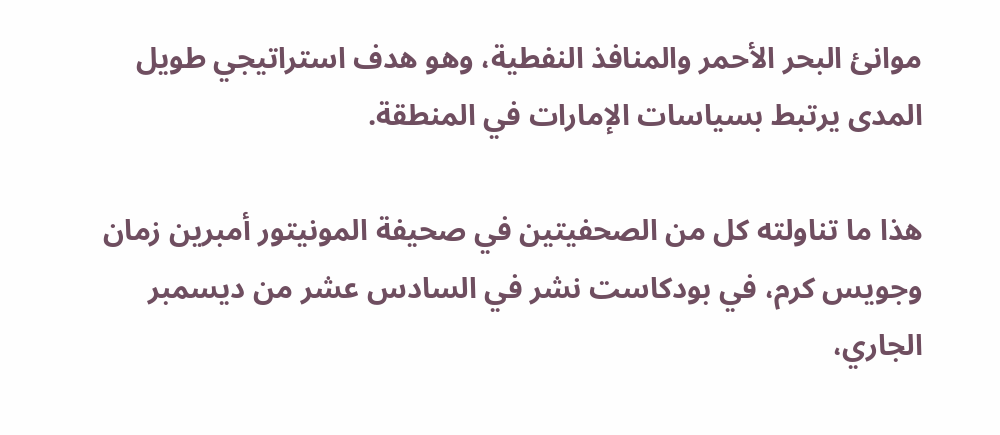موانئ البحر الأحمر والمنافذ النفطية، وهو هدف استراتيجي طويل المدى يرتبط بسياسات الإمارات في المنطقة.

هذا ما تناولته كل من الصحفيتين في صحيفة المونيتور أمبرين زمان وجويس كرم، في بودكاست نشر في السادس عشر من ديسمبر الجاري،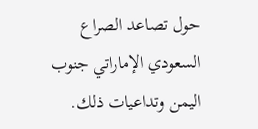حول تصاعد الصراع السعودي الإماراتي جنوب اليمن وتداعيات ذلك.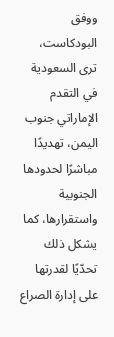ووفق البودكاست، ترى السعودية في التقدم الإماراتي جنوب اليمن، تهديدًا مباشرًا لحدودها الجنوبية واستقرارها، كما يشكل ذلك تحدّيًا لقدرتها على إدارة الصراع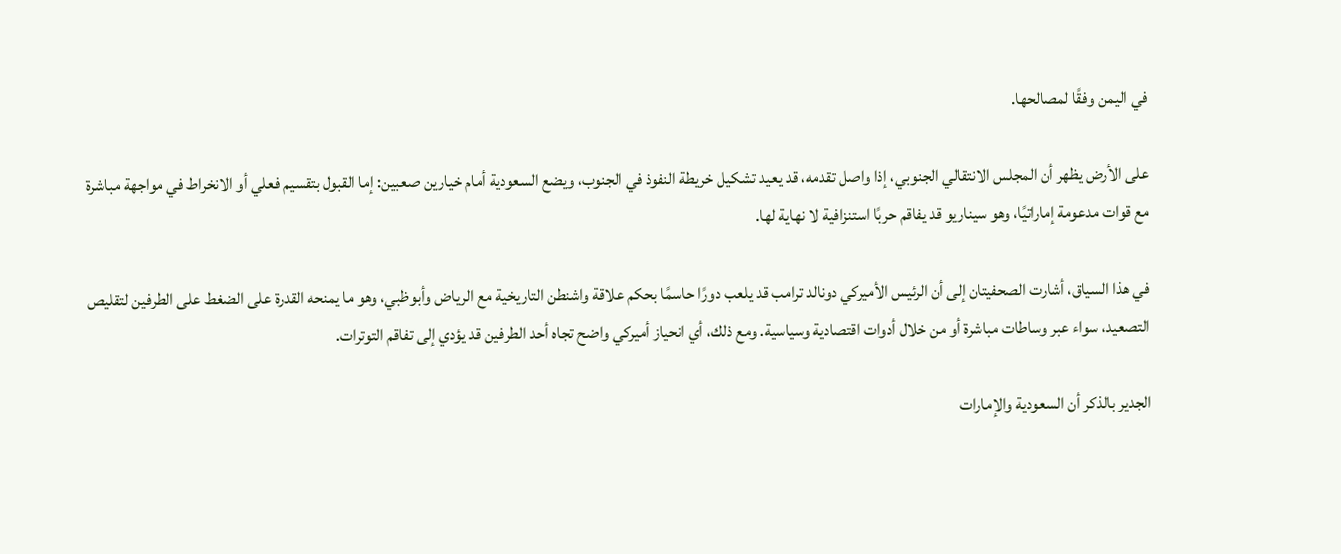في اليمن وفقًا لمصالحها.

على الأرض يظهر أن المجلس الانتقالي الجنوبي، إذا واصل تقدمه، قد يعيد تشكيل خريطة النفوذ في الجنوب، ويضع السعودية أمام خيارين صعبين: إما القبول بتقسيم فعلي أو الانخراط في مواجهة مباشرة مع قوات مدعومة إماراتيًا، وهو سيناريو قد يفاقم حربًا استنزافية لا نهاية لها.

في هذا السياق، أشارت الصحفيتان إلى أن الرئيس الأميركي دونالد ترامب قد يلعب دورًا حاسمًا بحكم علاقة واشنطن التاريخية مع الرياض وأبوظبي، وهو ما يمنحه القدرة على الضغط على الطرفين لتقليص التصعيد، سواء عبر وساطات مباشرة أو من خلال أدوات اقتصادية وسياسية. ومع ذلك، أي انحياز أميركي واضح تجاه أحد الطرفين قد يؤدي إلى تفاقم التوترات.

الجدير بالذكر أن السعودية والإمارات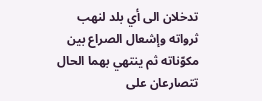تدخلان الى أي بلد لنهب ثرواته وإشعال الصراع بين مكوّناته ثم ينتهي بهما الحال تتصارعان على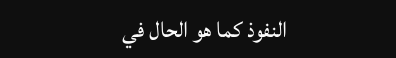النفوذ كما هو الحال في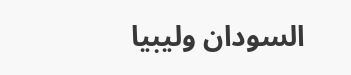السودان وليبيا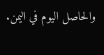والحاصل اليوم في اليمن.